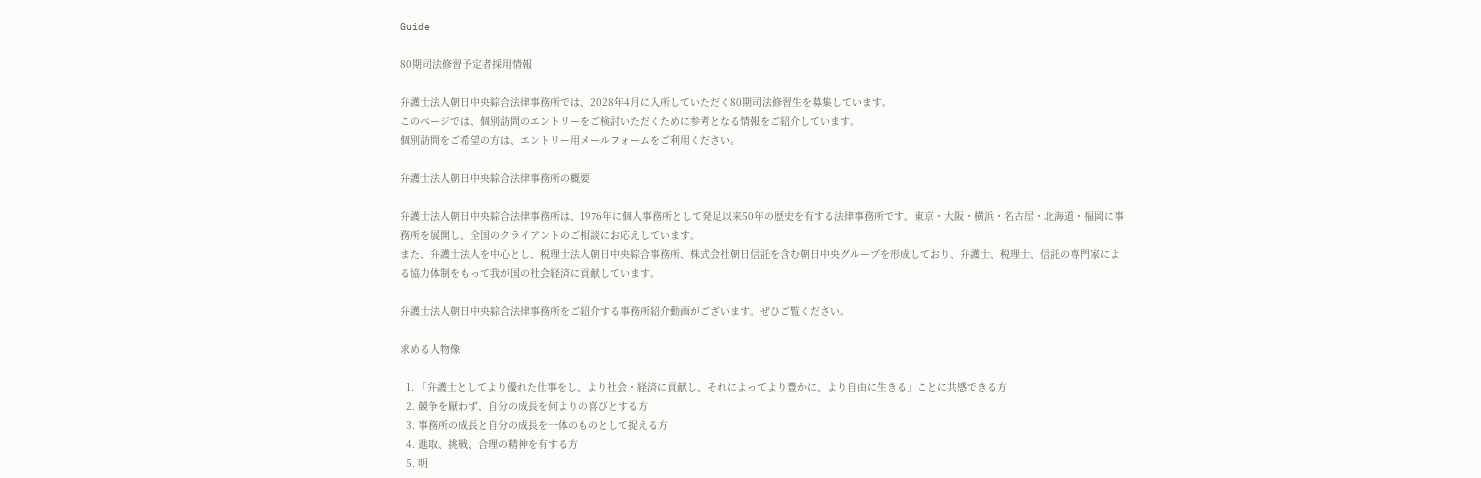Guide

80期司法修習予定者採用情報

弁護士法人朝日中央綜合法律事務所では、2028年4月に入所していただく80期司法修習生を募集しています。
このページでは、個別訪問のエントリーをご検討いただくために参考となる情報をご紹介しています。
個別訪問をご希望の方は、エントリー用メールフォームをご利用ください。

弁護士法人朝日中央綜合法律事務所の概要

弁護士法人朝日中央綜合法律事務所は、1976年に個人事務所として発足以来50年の歴史を有する法律事務所です。東京・大阪・横浜・名古屋・北海道・福岡に事務所を展開し、全国のクライアントのご相談にお応えしています。
また、弁護士法人を中心とし、税理士法人朝日中央綜合事務所、株式会社朝日信託を含む朝日中央グループを形成しており、弁護士、税理士、信託の専門家による協力体制をもって我が国の社会経済に貢献しています。

弁護士法人朝日中央綜合法律事務所をご紹介する事務所紹介動画がございます。ぜひご覧ください。

求める人物像

  1. 「弁護士としてより優れた仕事をし、より社会・経済に貢献し、それによってより豊かに、より自由に生きる」ことに共感できる方
  2. 競争を厭わず、自分の成長を何よりの喜びとする方
  3. 事務所の成長と自分の成長を一体のものとして捉える方
  4. 進取、挑戦、合理の精神を有する方
  5. 明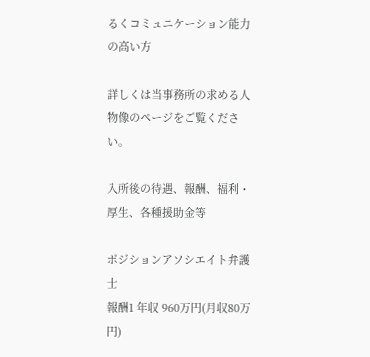るくコミュニケーション能力の高い方

詳しくは当事務所の求める人物像のページをご覧ください。

入所後の待遇、報酬、福利・厚生、各種援助金等

ポジションアソシエイト弁護士
報酬1 年収 960万円(月収80万円)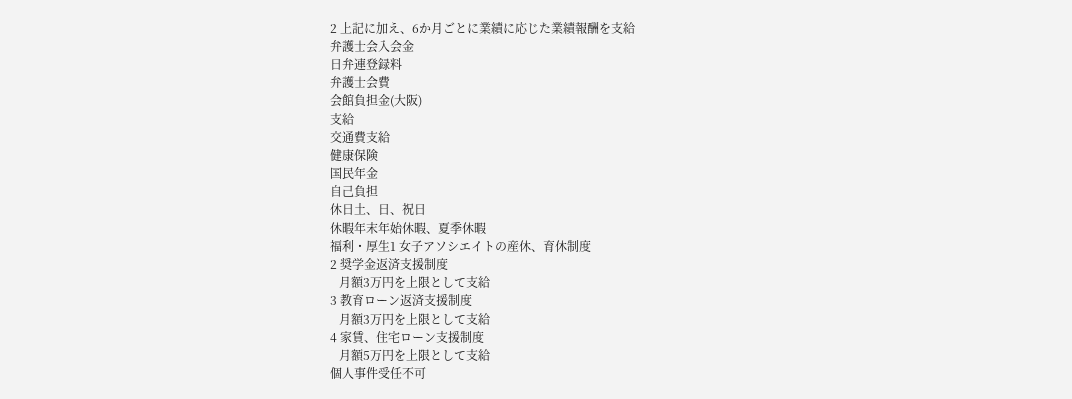2 上記に加え、6か月ごとに業績に応じた業績報酬を支給
弁護士会入会金
日弁連登録料
弁護士会費
会館負担金(大阪)
支給
交通費支給
健康保険
国民年金
自己負担
休日土、日、祝日
休暇年末年始休暇、夏季休暇
福利・厚生1 女子アソシエイトの産休、育休制度
2 奨学金返済支援制度
   月額3万円を上限として支給
3 教育ローン返済支援制度
   月額3万円を上限として支給
4 家賃、住宅ローン支援制度
   月額5万円を上限として支給
個人事件受任不可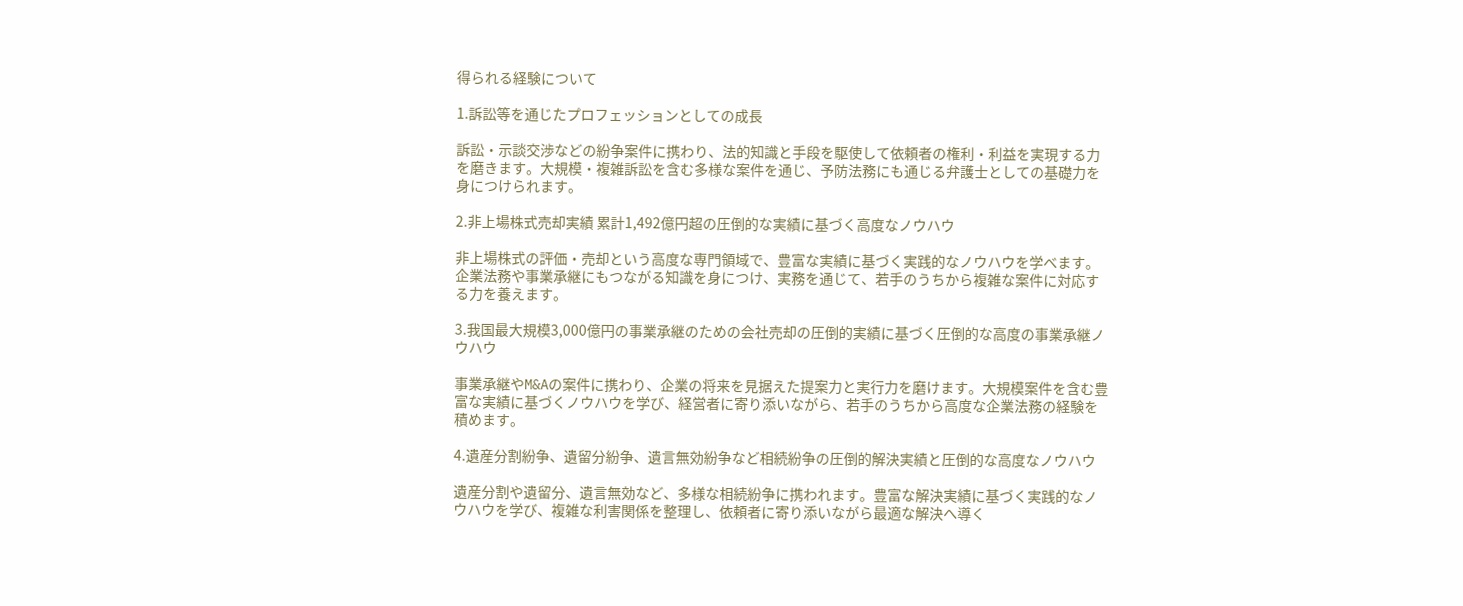得られる経験について

1.訴訟等を通じたプロフェッションとしての成長

訴訟・示談交渉などの紛争案件に携わり、法的知識と手段を駆使して依頼者の権利・利益を実現する力を磨きます。大規模・複雑訴訟を含む多様な案件を通じ、予防法務にも通じる弁護士としての基礎力を身につけられます。

2.非上場株式売却実績 累計1,492億円超の圧倒的な実績に基づく高度なノウハウ

非上場株式の評価・売却という高度な専門領域で、豊富な実績に基づく実践的なノウハウを学べます。企業法務や事業承継にもつながる知識を身につけ、実務を通じて、若手のうちから複雑な案件に対応する力を養えます。

3.我国最大規模3,000億円の事業承継のための会社売却の圧倒的実績に基づく圧倒的な高度の事業承継ノウハウ

事業承継やM&Aの案件に携わり、企業の将来を見据えた提案力と実行力を磨けます。大規模案件を含む豊富な実績に基づくノウハウを学び、経営者に寄り添いながら、若手のうちから高度な企業法務の経験を積めます。

4.遺産分割紛争、遺留分紛争、遺言無効紛争など相続紛争の圧倒的解決実績と圧倒的な高度なノウハウ

遺産分割や遺留分、遺言無効など、多様な相続紛争に携われます。豊富な解決実績に基づく実践的なノウハウを学び、複雑な利害関係を整理し、依頼者に寄り添いながら最適な解決へ導く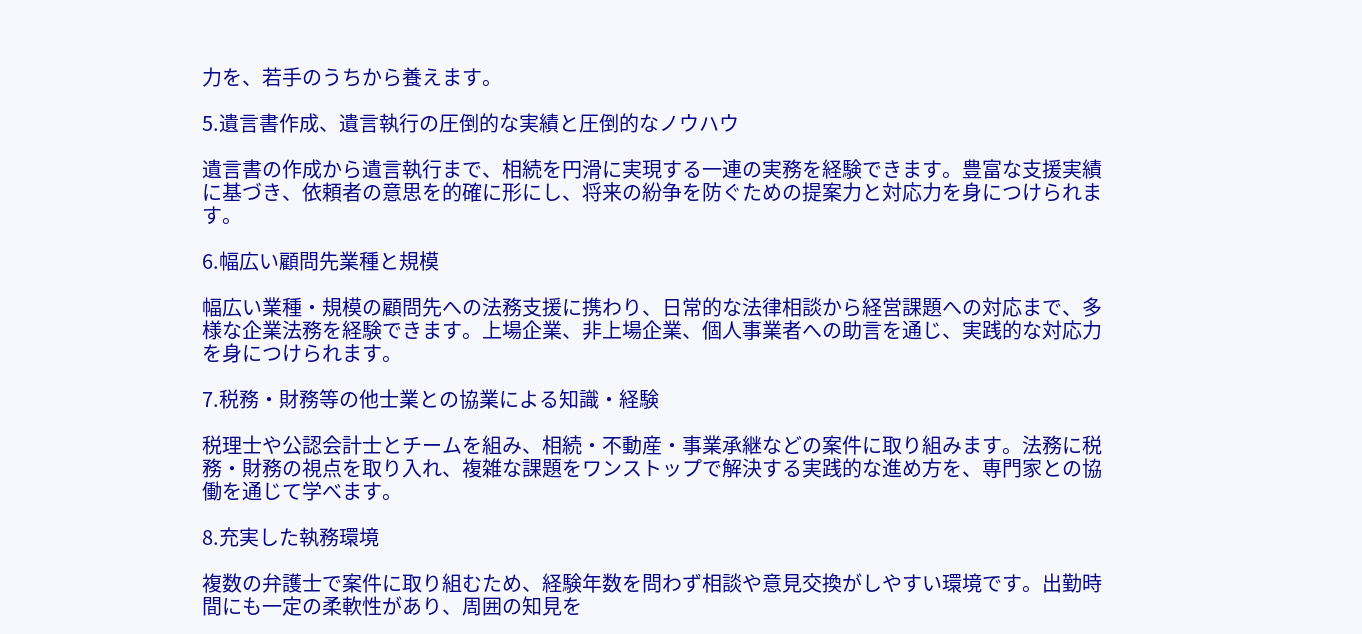力を、若手のうちから養えます。

5.遺言書作成、遺言執行の圧倒的な実績と圧倒的なノウハウ

遺言書の作成から遺言執行まで、相続を円滑に実現する一連の実務を経験できます。豊富な支援実績に基づき、依頼者の意思を的確に形にし、将来の紛争を防ぐための提案力と対応力を身につけられます。

6.幅広い顧問先業種と規模

幅広い業種・規模の顧問先への法務支援に携わり、日常的な法律相談から経営課題への対応まで、多様な企業法務を経験できます。上場企業、非上場企業、個人事業者への助言を通じ、実践的な対応力を身につけられます。

7.税務・財務等の他士業との協業による知識・経験

税理士や公認会計士とチームを組み、相続・不動産・事業承継などの案件に取り組みます。法務に税務・財務の視点を取り入れ、複雑な課題をワンストップで解決する実践的な進め方を、専門家との協働を通じて学べます。

8.充実した執務環境

複数の弁護士で案件に取り組むため、経験年数を問わず相談や意見交換がしやすい環境です。出勤時間にも一定の柔軟性があり、周囲の知見を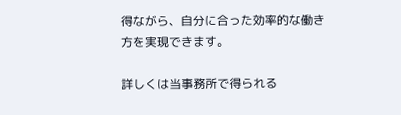得ながら、自分に合った効率的な働き方を実現できます。

詳しくは当事務所で得られる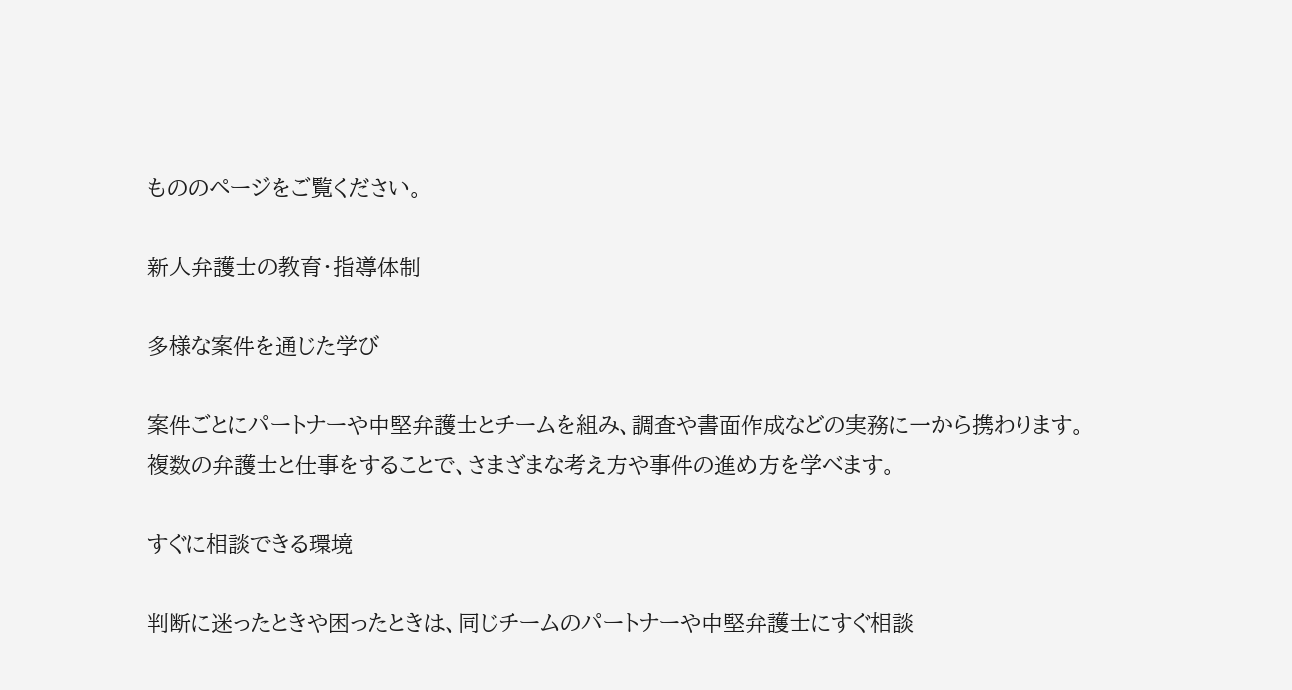もののページをご覧ください。

新人弁護士の教育・指導体制

多様な案件を通じた学び

案件ごとにパートナーや中堅弁護士とチームを組み、調査や書面作成などの実務に一から携わります。複数の弁護士と仕事をすることで、さまざまな考え方や事件の進め方を学べます。

すぐに相談できる環境

判断に迷ったときや困ったときは、同じチームのパートナーや中堅弁護士にすぐ相談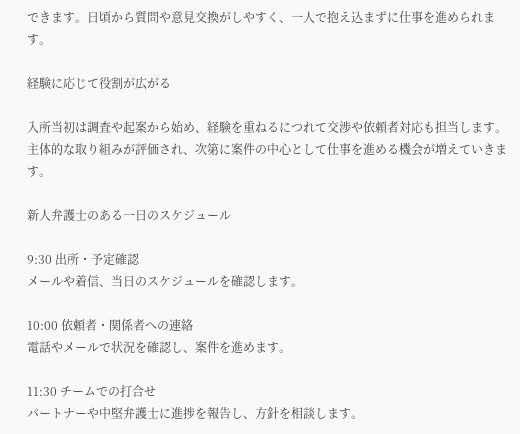できます。日頃から質問や意見交換がしやすく、一人で抱え込まずに仕事を進められます。

経験に応じて役割が広がる

入所当初は調査や起案から始め、経験を重ねるにつれて交渉や依頼者対応も担当します。主体的な取り組みが評価され、次第に案件の中心として仕事を進める機会が増えていきます。

新人弁護士のある一日のスケジュール

9:30 出所・予定確認
メールや着信、当日のスケジュールを確認します。

10:00 依頼者・関係者への連絡
電話やメールで状況を確認し、案件を進めます。

11:30 チームでの打合せ
パートナーや中堅弁護士に進捗を報告し、方針を相談します。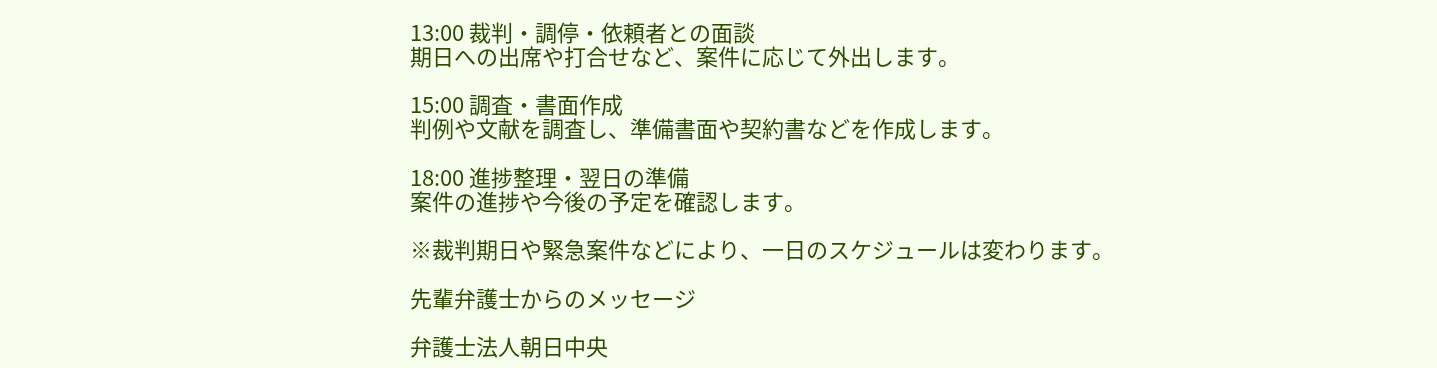13:00 裁判・調停・依頼者との面談
期日への出席や打合せなど、案件に応じて外出します。

15:00 調査・書面作成
判例や文献を調査し、準備書面や契約書などを作成します。

18:00 進捗整理・翌日の準備
案件の進捗や今後の予定を確認します。

※裁判期日や緊急案件などにより、一日のスケジュールは変わります。

先輩弁護士からのメッセージ

弁護士法人朝日中央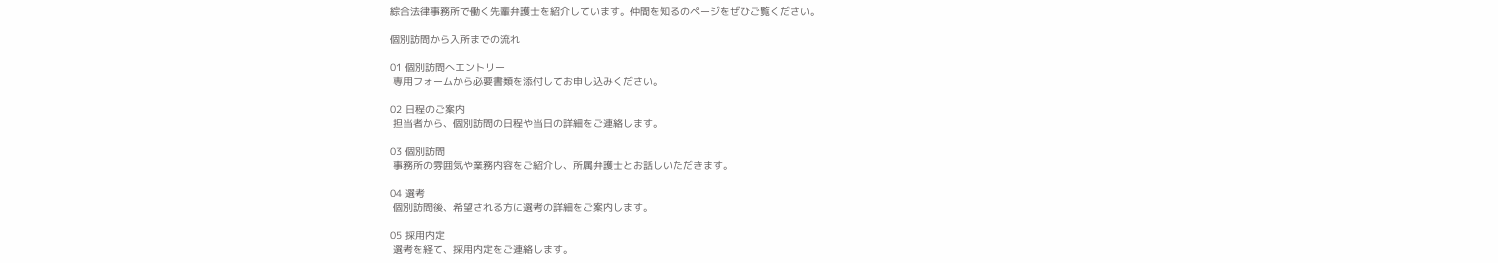綜合法律事務所で働く先輩弁護士を紹介しています。仲間を知るのページをぜひご覧ください。

個別訪問から入所までの流れ

01 個別訪問へエントリー
 専用フォームから必要書類を添付してお申し込みください。

02 日程のご案内
 担当者から、個別訪問の日程や当日の詳細をご連絡します。

03 個別訪問
 事務所の雰囲気や業務内容をご紹介し、所属弁護士とお話しいただきます。

04 選考
 個別訪問後、希望される方に選考の詳細をご案内します。

05 採用内定
 選考を経て、採用内定をご連絡します。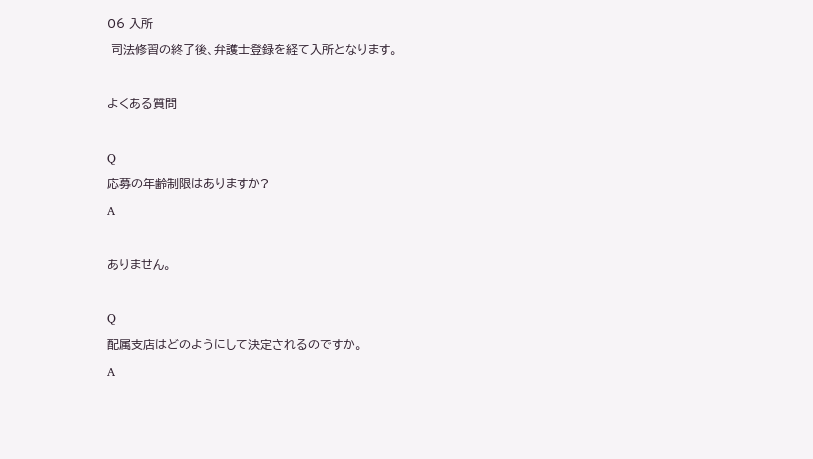06 入所
 司法修習の終了後、弁護士登録を経て入所となります。

よくある質問

Q
応募の年齢制限はありますか?
A

ありません。

Q
配属支店はどのようにして決定されるのですか。
A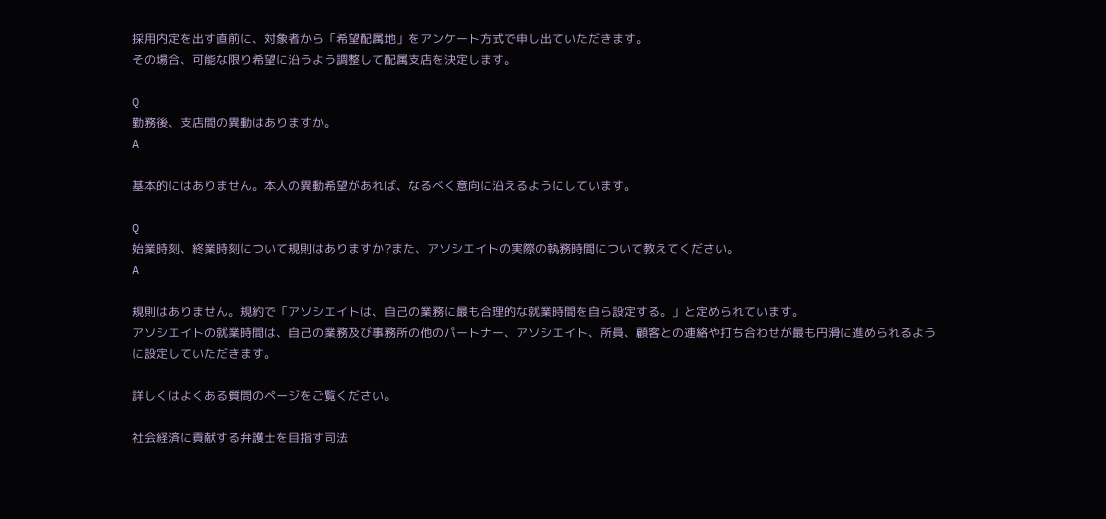採用内定を出す直前に、対象者から「希望配属地」をアンケート方式で申し出ていただきます。
その場合、可能な限り希望に沿うよう調整して配属支店を決定します。

Q
勤務後、支店間の異動はありますか。
A

基本的にはありません。本人の異動希望があれば、なるべく意向に沿えるようにしています。

Q
始業時刻、終業時刻について規則はありますか?また、アソシエイトの実際の執務時間について教えてください。
A

規則はありません。規約で「アソシエイトは、自己の業務に最も合理的な就業時間を自ら設定する。」と定められています。
アソシエイトの就業時間は、自己の業務及び事務所の他のパートナー、アソシエイト、所員、顧客との連絡や打ち合わせが最も円滑に進められるように設定していただきます。

詳しくはよくある質問のページをご覧ください。

社会経済に貢献する弁護士を目指す司法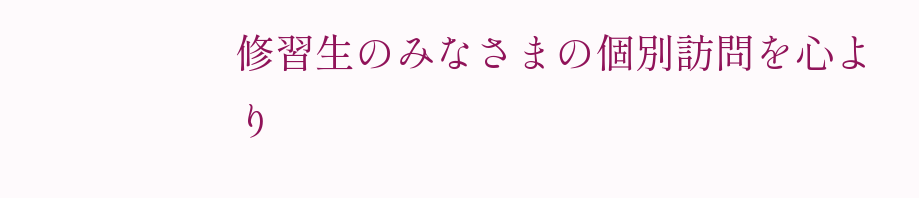修習生のみなさまの個別訪問を心より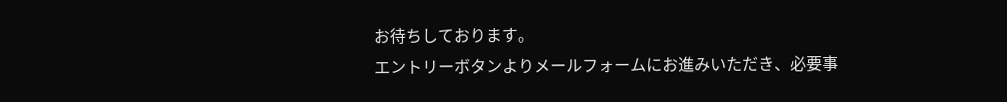お待ちしております。
エントリーボタンよりメールフォームにお進みいただき、必要事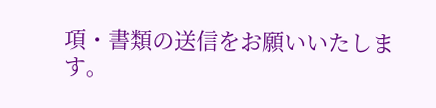項・書類の送信をお願いいたします。